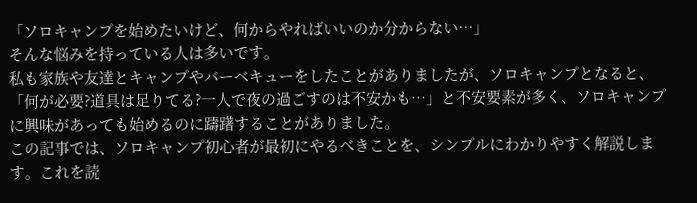「ソロキャンプを始めたいけど、何からやればいいのか分からない…」
そんな悩みを持っている人は多いです。
私も家族や友達とキャンプやバーベキューをしたことがありましたが、ソロキャンプとなると、「何が必要?道具は足りてる?一人で夜の過ごすのは不安かも…」と不安要素が多く、ソロキャンプに興味があっても始めるのに躊躇することがありました。
この記事では、ソロキャンプ初心者が最初にやるべきことを、シンプルにわかりやすく解説します。これを読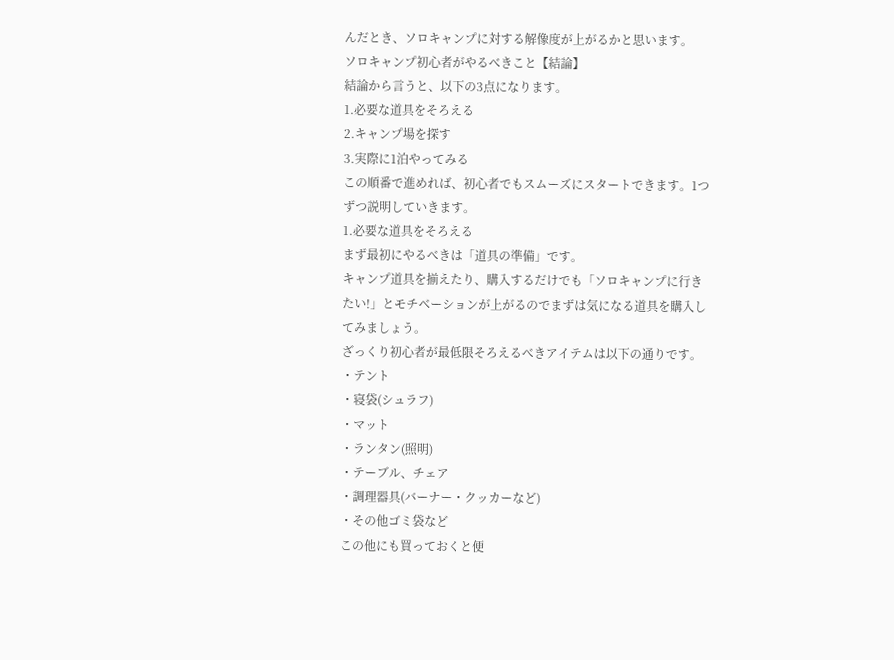んだとき、ソロキャンプに対する解像度が上がるかと思います。
ソロキャンプ初心者がやるべきこと【結論】
結論から言うと、以下の3点になります。
1.必要な道具をそろえる
2.キャンプ場を探す
3.実際に1泊やってみる
この順番で進めれば、初心者でもスムーズにスタートできます。1つずつ説明していきます。
1.必要な道具をそろえる
まず最初にやるべきは「道具の準備」です。
キャンプ道具を揃えたり、購入するだけでも「ソロキャンプに行きたい!」とモチベーションが上がるのでまずは気になる道具を購入してみましょう。
ざっくり初心者が最低限そろえるべきアイテムは以下の通りです。
・テント
・寝袋(シュラフ)
・マット
・ランタン(照明)
・テーブル、チェア
・調理器具(バーナー・クッカーなど)
・その他ゴミ袋など
この他にも買っておくと便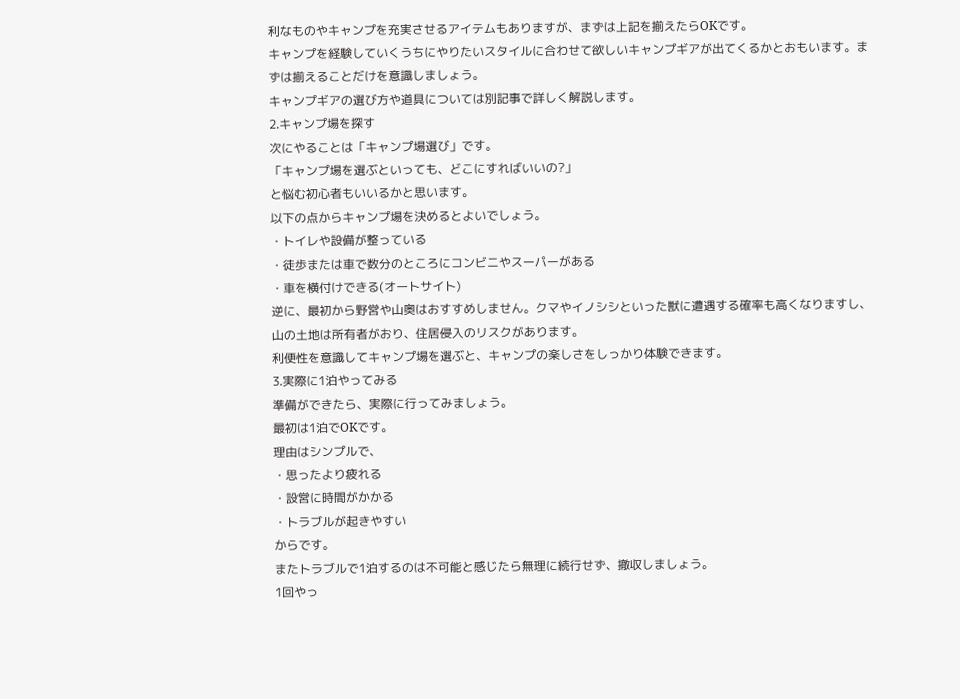利なものやキャンプを充実させるアイテムもありますが、まずは上記を揃えたらOKです。
キャンプを経験していくうちにやりたいスタイルに合わせて欲しいキャンプギアが出てくるかとおもいます。まずは揃えることだけを意識しましょう。
キャンプギアの選び方や道具については別記事で詳しく解説します。
2.キャンプ場を探す
次にやることは「キャンプ場選び」です。
「キャンプ場を選ぶといっても、どこにすればいいの?」
と悩む初心者もいいるかと思います。
以下の点からキャンプ場を決めるとよいでしょう。
・トイレや設備が整っている
・徒歩または車で数分のところにコンビニやスーパーがある
・車を横付けできる(オートサイト)
逆に、最初から野営や山奥はおすすめしません。クマやイノシシといった獣に遭遇する確率も高くなりますし、山の土地は所有者がおり、住居侵入のリスクがあります。
利便性を意識してキャンプ場を選ぶと、キャンプの楽しさをしっかり体験できます。
3.実際に1泊やってみる
準備ができたら、実際に行ってみましょう。
最初は1泊でOKです。
理由はシンプルで、
・思ったより疲れる
・設営に時間がかかる
・トラブルが起きやすい
からです。
またトラブルで1泊するのは不可能と感じたら無理に続行せず、撤収しましょう。
1回やっ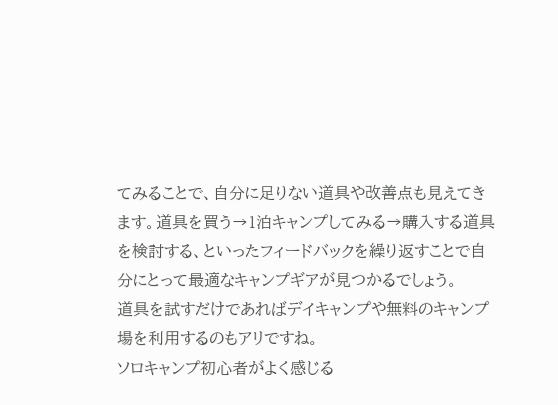てみることで、自分に足りない道具や改善点も見えてきます。道具を買う→1泊キャンプしてみる→購入する道具を検討する、といったフィードバックを繰り返すことで自分にとって最適なキャンプギアが見つかるでしょう。
道具を試すだけであればデイキャンプや無料のキャンプ場を利用するのもアリですね。
ソロキャンプ初心者がよく感じる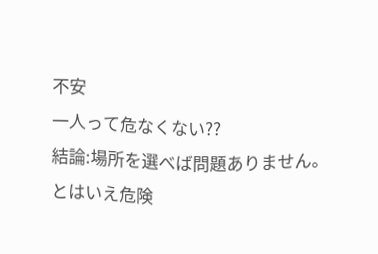不安
一人って危なくない??
結論:場所を選べば問題ありません。
とはいえ危険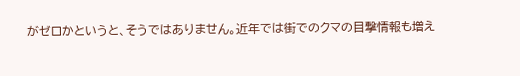がゼロかというと、そうではありません。近年では街でのクマの目撃情報も増え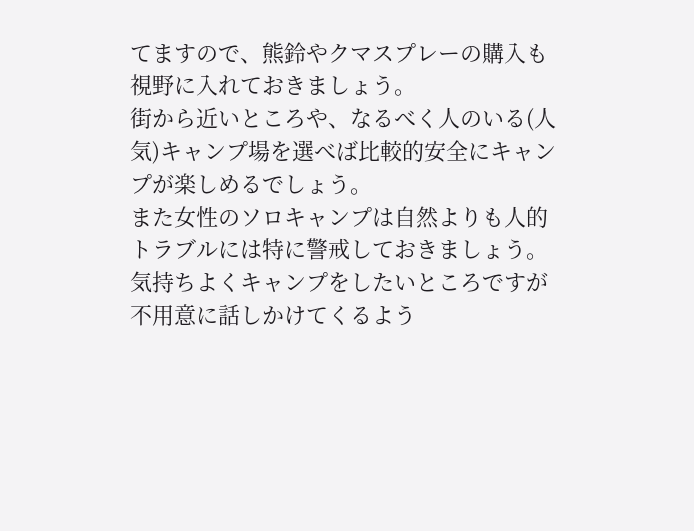てますので、熊鈴やクマスプレーの購入も視野に入れておきましょう。
街から近いところや、なるべく人のいる(人気)キャンプ場を選べば比較的安全にキャンプが楽しめるでしょう。
また女性のソロキャンプは自然よりも人的トラブルには特に警戒しておきましょう。気持ちよくキャンプをしたいところですが不用意に話しかけてくるよう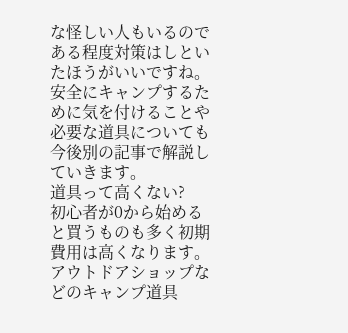な怪しい人もいるのである程度対策はしといたほうがいいですね。
安全にキャンプするために気を付けることや必要な道具についても今後別の記事で解説していきます。
道具って高くない?
初心者が0から始めると買うものも多く初期費用は高くなります。
アウトドアショップなどのキャンプ道具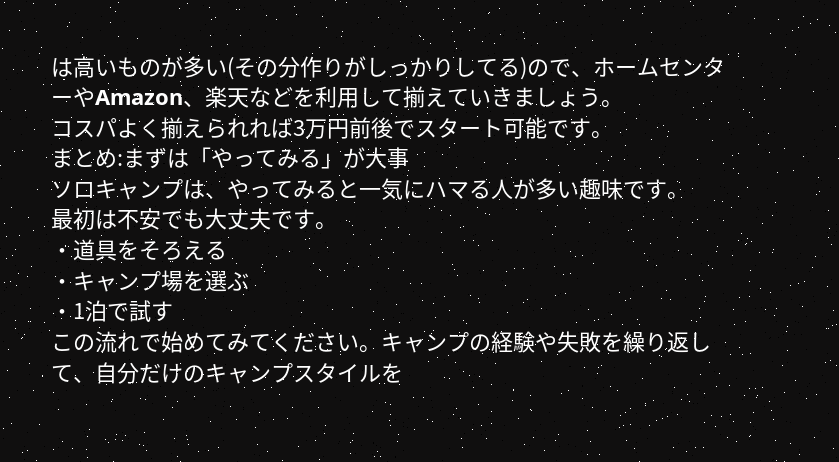は高いものが多い(その分作りがしっかりしてる)ので、ホームセンターやAmazon、楽天などを利用して揃えていきましょう。
コスパよく揃えられれば3万円前後でスタート可能です。
まとめ:まずは「やってみる」が大事
ソロキャンプは、やってみると一気にハマる人が多い趣味です。
最初は不安でも大丈夫です。
・道具をそろえる
・キャンプ場を選ぶ
・1泊で試す
この流れで始めてみてください。キャンプの経験や失敗を繰り返して、自分だけのキャンプスタイルを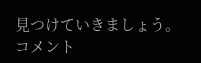見つけていきましょう。
コメント